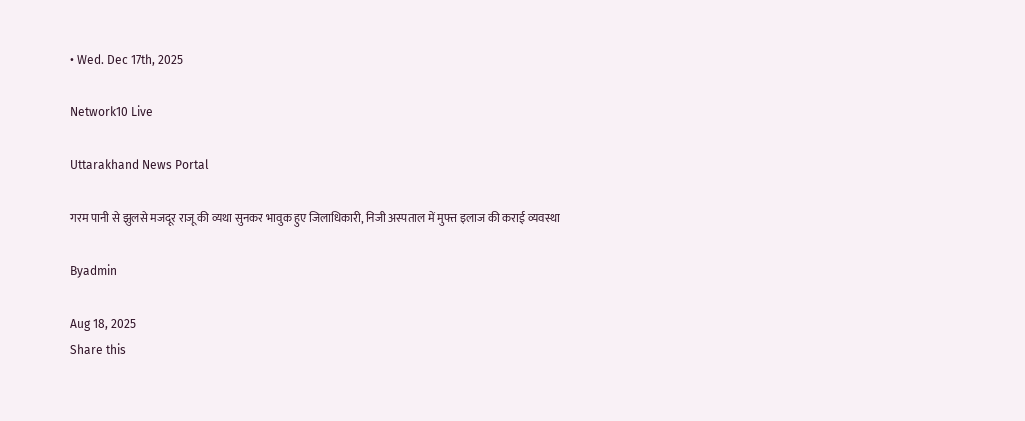• Wed. Dec 17th, 2025

Network10 Live

Uttarakhand News Portal

गरम पानी से झुलसे मजदूर राजू की व्यथा सुनकर भावुक हुए जिलाधिकारी, निजी अस्पताल में मुफ्त इलाज की कराई व्यवस्था

Byadmin

Aug 18, 2025
Share this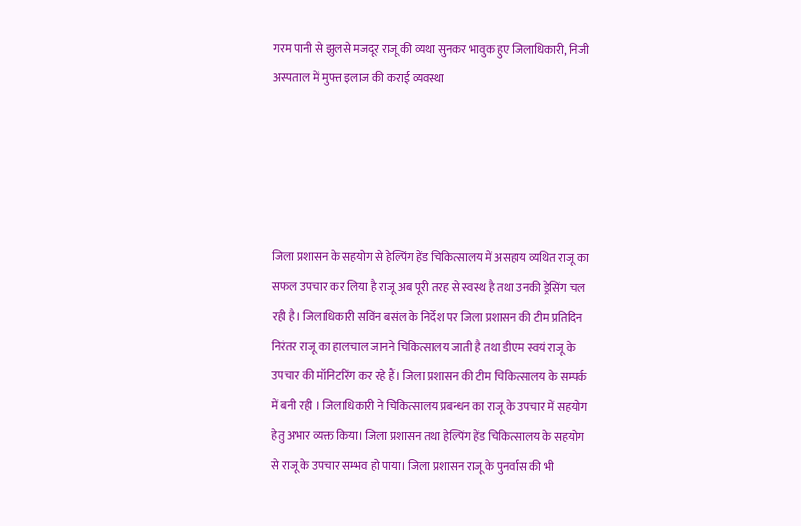गरम पानी से झुलसे मजदूर राजू की व्यथा सुनकर भावुक हुए जिलाधिकारी, निजी अस्पताल में मुफ्त इलाज की कराई व्यवस्था





जिला प्रशासन के सहयोग से हेल्पिंग हेंड चिकित्सालय में असहाय व्यथित राजू का सफल उपचार कर लिया है राजू अब पूरी तरह से स्वस्थ है तथा उनकी ड्रेसिंग चल रही है। जिलाधिकारी सविंन बसंल के निर्देश पर जिला प्रशासन की टीम प्रतिदिन निरंतर राजू का हालचाल जानने चिकित्सालय जाती है तथा डीएम स्वयं राजू के उपचार की मॉनिटरिंग कर रहे हैं। जिला प्रशासन की टीम चिकित्सालय के सम्पर्क में बनी रही । जिलाधिकारी ने चिकित्सालय प्रबन्धन का राजू के उपचार में सहयोग हेतु अभार व्यक्त किया। जिला प्रशासन तथा हेल्पिंग हेंड चिकित्सालय के सहयोग से राजू के उपचार सम्भव हो पाया। जिला प्रशासन राजू के पुनर्वास की भी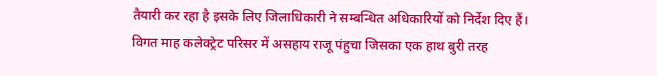तैयारी कर रहा है इसके लिए जिलाधिकारी ने सम्बन्धित अधिकारियों को निर्देश दिए हैं।
विगत माह कलेक्ट्रेट परिसर में असहाय राजू पंहुचा जिसका एक हाथ बुरी तरह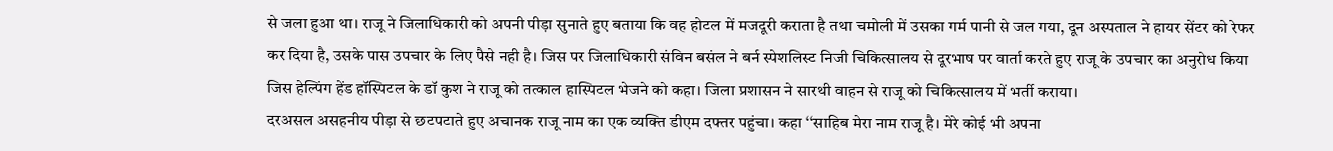से जला हुआ था। राजू ने जिलाधिकारी को अपनी पीड़ा सुनाते हुए बताया कि वह होटल में मजदूरी कराता है तथा चमोली में उसका गर्म पानी से जल गया, दून अस्पताल ने हायर सेंटर को रेफर कर दिया है, उसके पास उपचार के लिए पैसे नही है। जिस पर जिलाधिकारी संविन बसंल ने बर्न स्पेशलिस्ट निजी चिकित्सालय से दूरभाष पर वार्ता करते हुए राजू के उपचार का अनुरोध किया जिस हेल्पिंग हेंड हॉस्पिटल के डॉ कुश ने राजू को तत्काल हास्पिटल भेजने को कहा। जिला प्रशासन ने सारथी वाहन से राजू को चिकित्सालय में भर्ती कराया।
दरअसल असहनीय पीड़ा से छटपटाते हुए अचानक राजू नाम का एक व्यक्ति डीएम दफ्तर पहुंचा। कहा ‘‘साहिब मेरा नाम राजू है। मेरे कोई भी अपना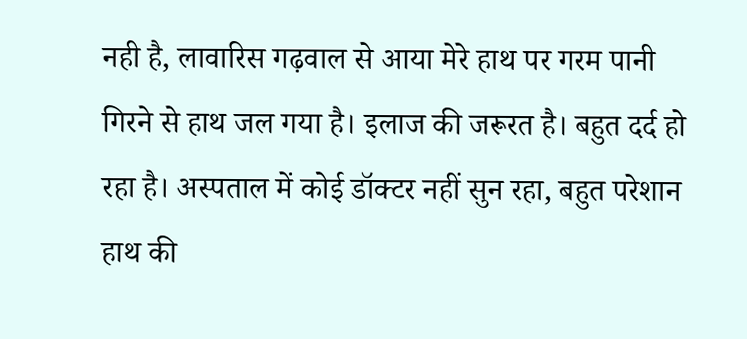नही है, लावारिस गढ़वाल से आया मेरे हाथ पर गरम पानी गिरने से हाथ जल गया है। इलाज की जरूरत है। बहुत दर्द हो रहा है। अस्पताल में कोई डॉक्टर नहीं सुन रहा, बहुत परेशान हाथ की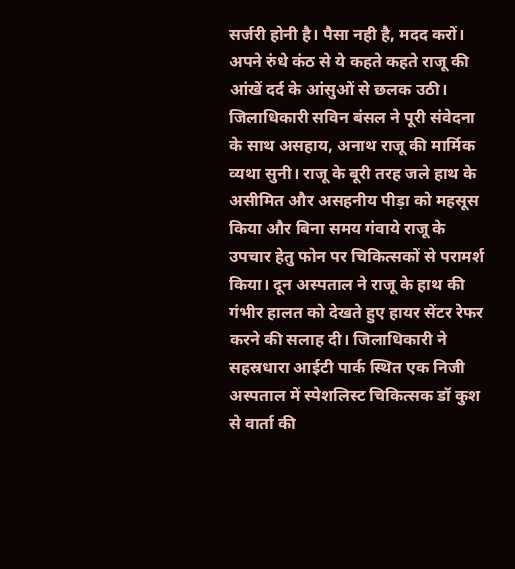सर्जरी होनी है। पैसा नही है, मदद करों। अपने रुंधे कंठ से ये कहते कहते राजू की आंखें दर्द के आंसुओं से छलक उठी।
जिलाधिकारी सविन बंसल ने पूरी संवेदना के साथ असहाय, अनाथ राजू की मार्मिक व्यथा सुनी। राजू के बूरी तरह जले हाथ के असीमित और असहनीय पीड़ा को महसूस किया और बिना समय गंवाये राजू के उपचार हेतु फोन पर चिकित्सकों से परामर्श किया। दून अस्पताल ने राजू के हाथ की गंभीर हालत को देखते हुए हायर सेंटर रेफर करने की सलाह दी। जिलाधिकारी ने सहस्रधारा आईटी पार्क स्थित एक निजी अस्पताल में स्पेशलिस्ट चिकित्सक डॉ कुश से वार्ता की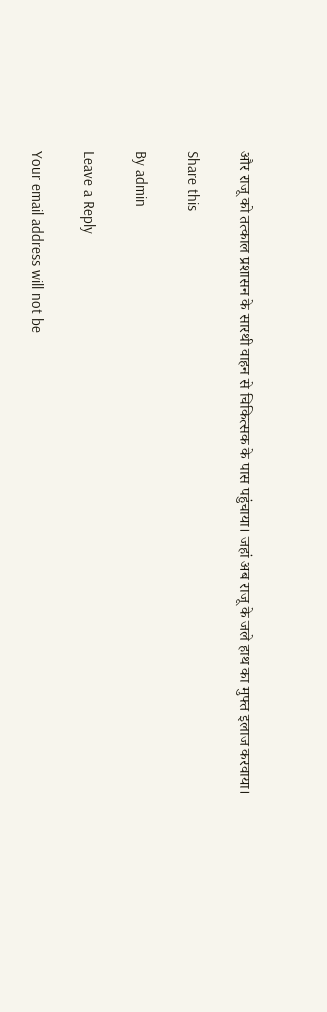और राजू को तत्काल प्रशासन के सारथी वाहन से चिकित्सक के पास पहुंचाया। जहां अब राजू के जले हाथ का मुफ्त इलाज करवाया।

Share this

By admin

Leave a Reply

Your email address will not be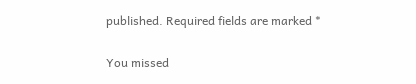published. Required fields are marked *

You missed